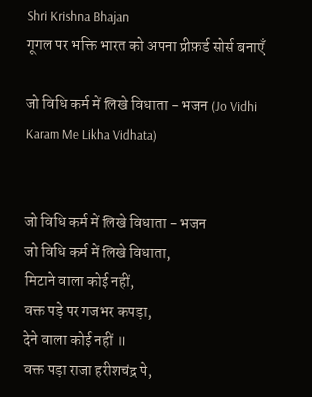Shri Krishna Bhajan
गूगल पर भक्ति भारत को अपना प्रीफ़र्ड सोर्स बनाएँ

जो विधि कर्म में लिखे विधाता - भजन (Jo Vidhi Karam Me Likha Vidhata)


जो विधि कर्म में लिखे विधाता - भजन
जो विधि कर्म में लिखे विधाता,
मिटाने वाला कोई नहीं,
वक्त पड़े पर गजभर कपड़ा,
देने वाला कोई नहीं ॥
वक्त पड़ा राजा हरीशचंद्र पे,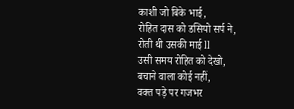काशी जो बिके भाई,
रोहित दास को डसियो सर्प ने,
रोती थी उसकी माई ll
उसी समय रोहित को देखो,
बचाने वाला कोई नहीं,
वक्त पड़े पर गजभर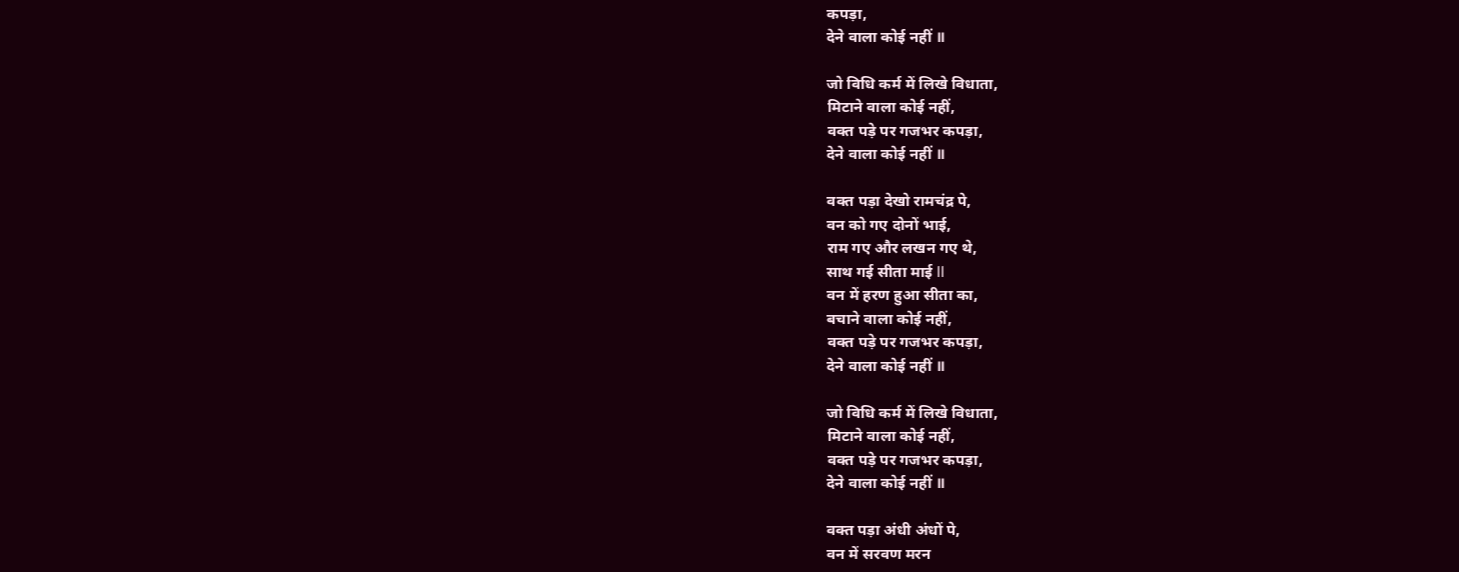कपड़ा,
देने वाला कोई नहीं ॥

जो विधि कर्म में लिखे विधाता,
मिटाने वाला कोई नहीं,
वक्त पड़े पर गजभर कपड़ा,
देने वाला कोई नहीं ॥

वक्त पड़ा देखो रामचंद्र पे,
वन को गए दोनों भाई,
राम गए और लखन गए थे,
साथ गई सीता माई ll
वन में हरण हुआ सीता का,
बचाने वाला कोई नहीं,
वक्त पड़े पर गजभर कपड़ा,
देने वाला कोई नहीं ॥

जो विधि कर्म में लिखे विधाता,
मिटाने वाला कोई नहीं,
वक्त पड़े पर गजभर कपड़ा,
देने वाला कोई नहीं ॥

वक्त पड़ा अंधी अंधों पे,
वन में सरवण मरन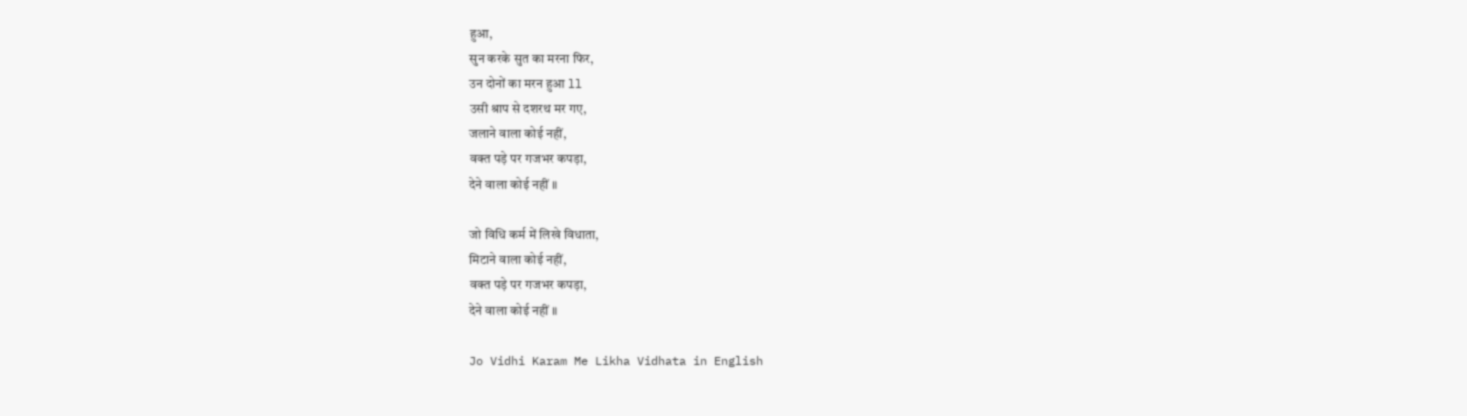हुआ,
सुन करके सुत का मरना फिर,
उन दोनों का मरन हुआ ll
उसी श्राप से दशरथ मर गए,
जलाने वाला कोई नहीं,
वक्त पड़े पर गजभर कपड़ा,
देने वाला कोई नहीं ॥

जो विधि कर्म में लिखे विधाता,
मिटाने वाला कोई नहीं,
वक्त पड़े पर गजभर कपड़ा,
देने वाला कोई नहीं ॥

Jo Vidhi Karam Me Likha Vidhata in English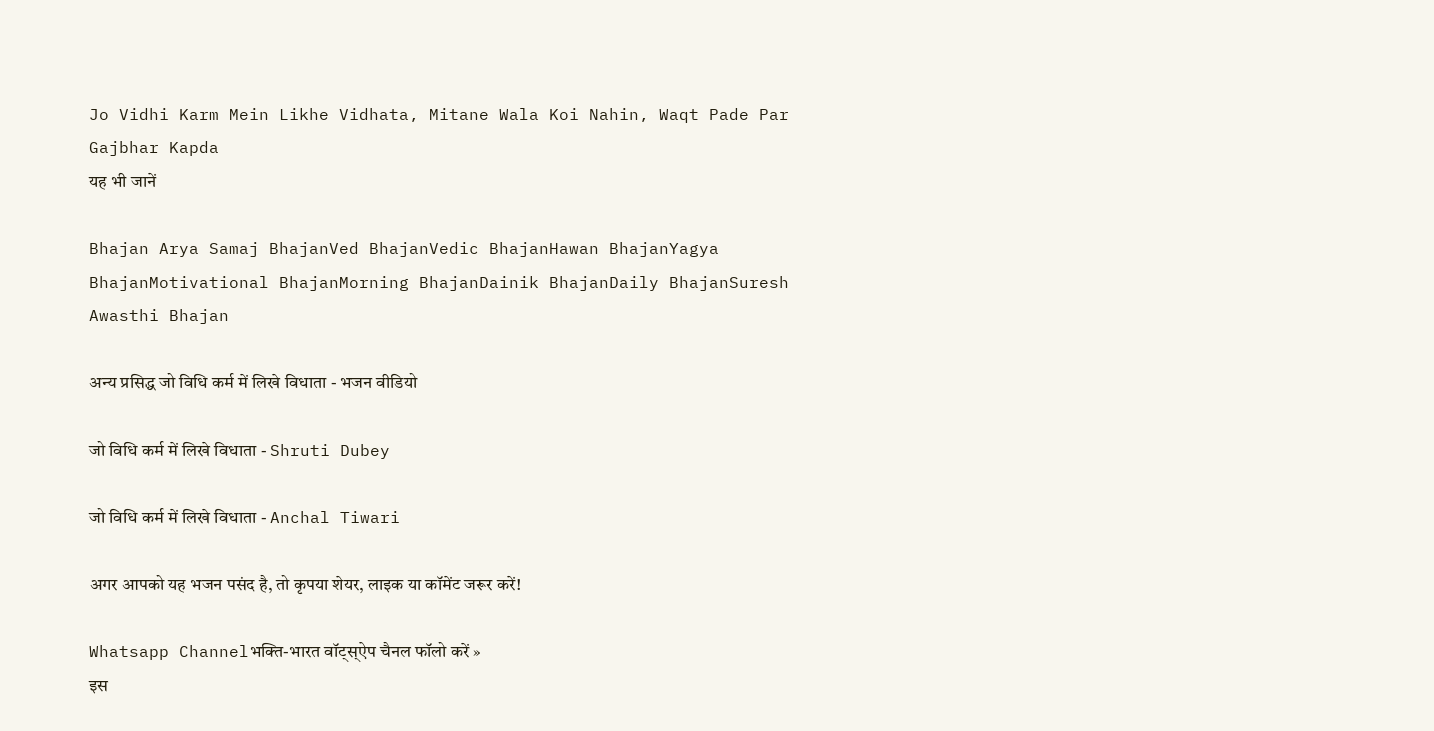Jo Vidhi Karm Mein Likhe Vidhata, Mitane Wala Koi Nahin, Waqt Pade Par Gajbhar Kapda
यह भी जानें

Bhajan Arya Samaj BhajanVed BhajanVedic BhajanHawan BhajanYagya BhajanMotivational BhajanMorning BhajanDainik BhajanDaily BhajanSuresh Awasthi Bhajan

अन्य प्रसिद्ध जो विधि कर्म में लिखे विधाता - भजन वीडियो

जो विधि कर्म में लिखे विधाता - Shruti Dubey

जो विधि कर्म में लिखे विधाता - Anchal Tiwari

अगर आपको यह भजन पसंद है, तो कृपया शेयर, लाइक या कॉमेंट जरूर करें!

Whatsapp Channelभक्ति-भारत वॉट्स्ऐप चैनल फॉलो करें »
इस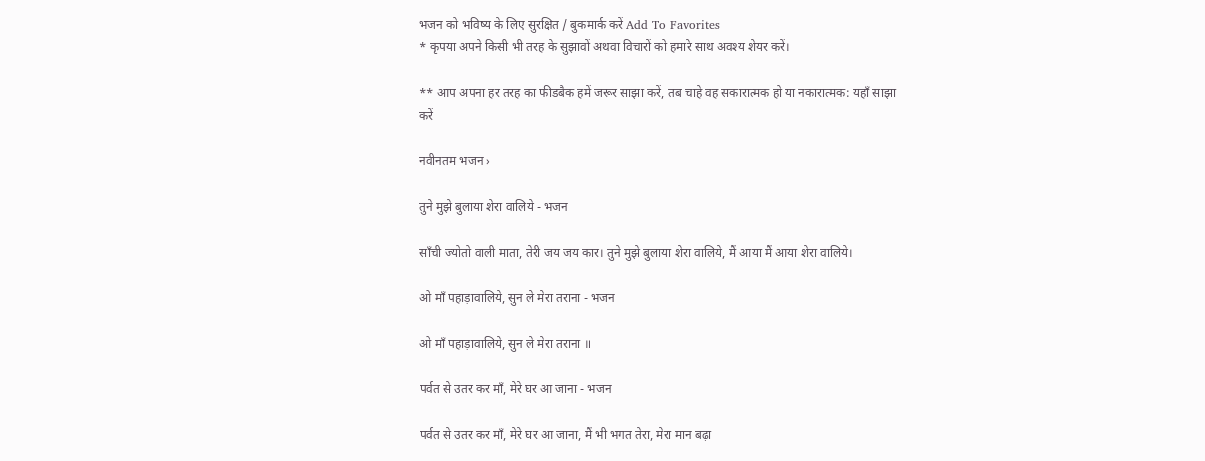भजन को भविष्य के लिए सुरक्षित / बुकमार्क करें Add To Favorites
* कृपया अपने किसी भी तरह के सुझावों अथवा विचारों को हमारे साथ अवश्य शेयर करें।

** आप अपना हर तरह का फीडबैक हमें जरूर साझा करें, तब चाहे वह सकारात्मक हो या नकारात्मक: यहाँ साझा करें

नवीनतम भजन ›

तुने मुझे बुलाया शेरा वालिये - भजन

साँची ज्योतो वाली माता, तेरी जय जय कार। तुने मुझे बुलाया शेरा वालिये, मैं आया मैं आया शेरा वालिये।

ओ माँ पहाड़ावालिये, सुन ले मेरा तराना - भजन

ओ माँ पहाड़ावालिये, सुन ले मेरा तराना ॥

पर्वत से उतर कर माँ, मेरे घर आ जाना - भजन

पर्वत से उतर कर माँ, मेरे घर आ जाना, मैं भी भगत तेरा, मेरा मान बढ़ा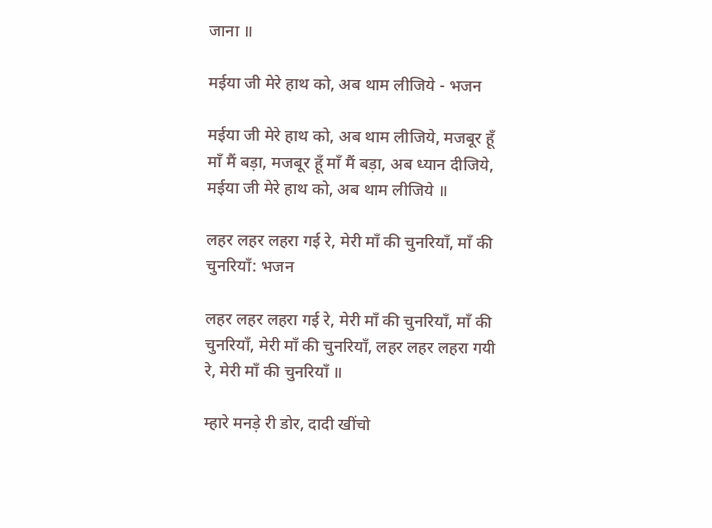जाना ॥

मईया जी मेरे हाथ को, अब थाम लीजिये - भजन

मईया जी मेरे हाथ को, अब थाम लीजिये, मजबूर हूँ माँ मैं बड़ा, मजबूर हूँ माँ मैं बड़ा, अब ध्यान दीजिये, मईया जी मेरे हाथ को, अब थाम लीजिये ॥

लहर लहर लहरा गई रे, मेरी माँ की चुनरियाँ, माँ की चुनरियाँ: भजन

लहर लहर लहरा गई रे, मेरी माँ की चुनरियाँ, माँ की चुनरियाँ, मेरी माँ की चुनरियाँ, लहर लहर लहरा गयी रे, मेरी माँ की चुनरियाँ ॥

म्हारे मनड़े री डोर, दादी खींचो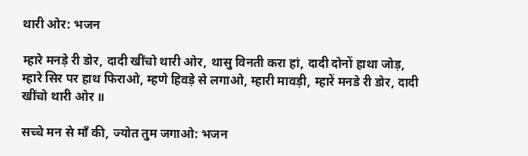थारी ओर: भजन

म्हारे मनड़े री डोर, दादी खींचो थारी ओर, थासु विनती करा हां, दादी दोनों हाथा जोड़, म्हारे सिर पर हाथ फिराओ, म्हणे हिवड़े से लगाओ, म्हारी मावड़ी, म्हारें मनडे री डोर, दादी खींचो थारी ओर ॥

सच्चे मन से माँ की, ज्योत तुम जगाओ: भजन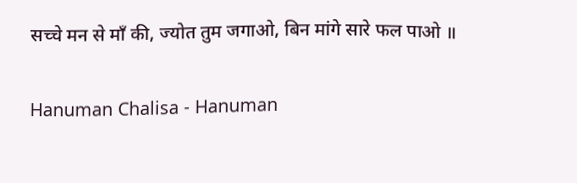सच्चे मन से माँ की, ज्योत तुम जगाओ, बिन मांगे सारे फल पाओ ॥

Hanuman Chalisa - Hanuman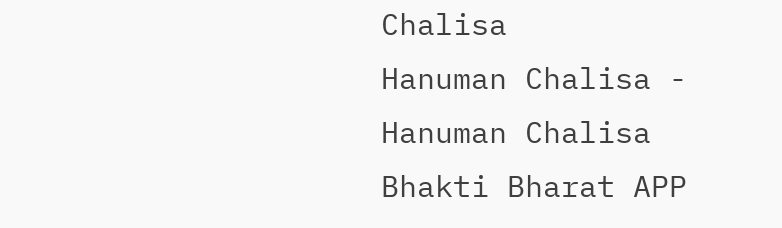Chalisa
Hanuman Chalisa - Hanuman Chalisa
Bhakti Bharat APP